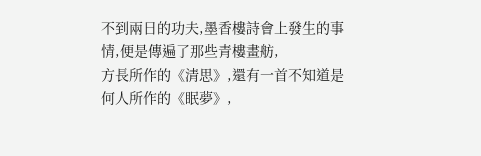不到兩日的功夫,墨香樓詩會上發生的事情,便是傳遍了那些青樓畫舫,
方長所作的《清思》,還有一首不知道是何人所作的《眠夢》,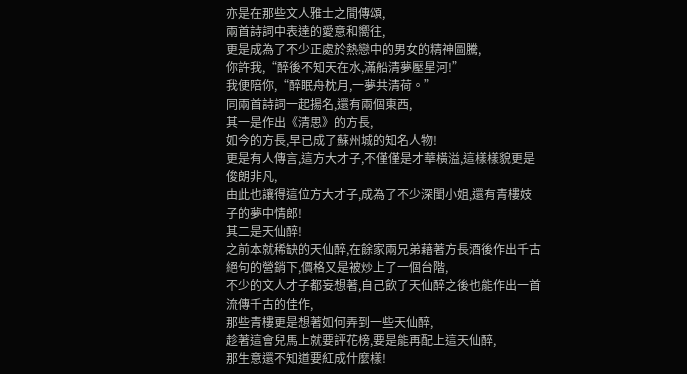亦是在那些文人雅士之間傳頌,
兩首詩詞中表達的愛意和嚮往,
更是成為了不少正處於熱戀中的男女的精神圖騰,
你許我,“醉後不知天在水,滿船清夢壓星河!”
我便陪你,“醉眠舟枕月,一夢共清荷。”
同兩首詩詞一起揚名,還有兩個東西,
其一是作出《清思》的方長,
如今的方長,早已成了蘇州城的知名人物!
更是有人傳言,這方大才子,不僅僅是才華橫溢,這樣樣貌更是俊朗非凡,
由此也讓得這位方大才子,成為了不少深閨小姐,還有青樓妓子的夢中情郎!
其二是天仙醉!
之前本就稀缺的天仙醉,在餘家兩兄弟藉著方長酒後作出千古絕句的營銷下,價格又是被炒上了一個台階,
不少的文人才子都妄想著,自己飲了天仙醉之後也能作出一首流傳千古的佳作,
那些青樓更是想著如何弄到一些天仙醉,
趁著這會兒馬上就要評花榜,要是能再配上這天仙醉,
那生意還不知道要紅成什麼樣!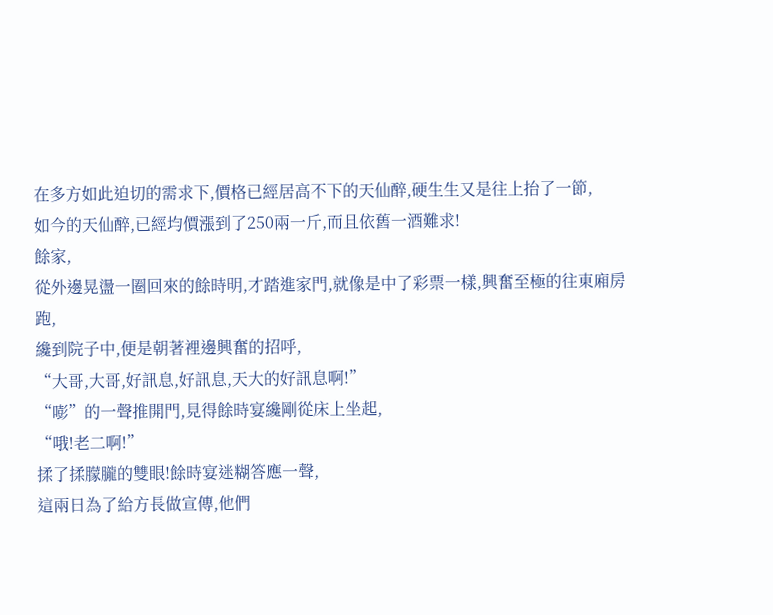在多方如此迫切的需求下,價格已經居高不下的天仙醉,硬生生又是往上抬了一節,
如今的天仙醉,已經均價漲到了250兩一斤,而且依舊一酒難求!
餘家,
從外邊晃盪一圈回來的餘時明,才踏進家門,就像是中了彩票一樣,興奮至極的往東廂房跑,
纔到院子中,便是朝著裡邊興奮的招呼,
“大哥,大哥,好訊息,好訊息,天大的好訊息啊!”
“嘭”的一聲推開門,見得餘時宴纔剛從床上坐起,
“哦!老二啊!”
揉了揉朦朧的雙眼!餘時宴迷糊答應一聲,
這兩日為了給方長做宣傳,他們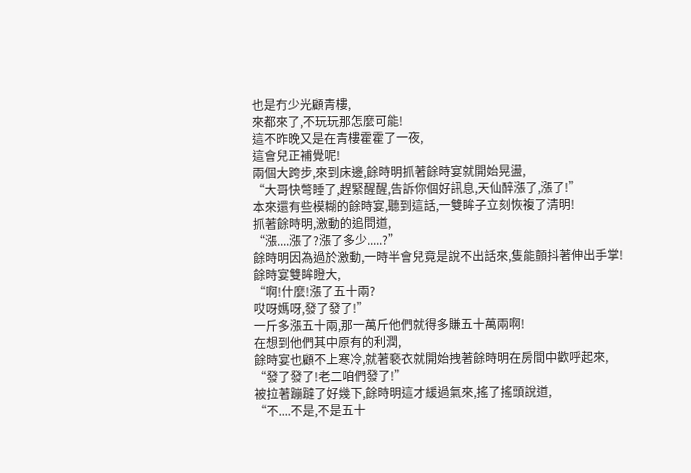也是冇少光顧青樓,
來都來了,不玩玩那怎麼可能!
這不昨晚又是在青樓霍霍了一夜,
這會兒正補覺呢!
兩個大跨步,來到床邊,餘時明抓著餘時宴就開始晃盪,
“大哥快彆睡了,趕緊醒醒,告訴你個好訊息,天仙醉漲了,漲了!”
本來還有些模糊的餘時宴,聽到這話,一雙眸子立刻恢複了清明!
抓著餘時明,激動的追問道,
“漲....漲了?漲了多少.....?”
餘時明因為過於激動,一時半會兒竟是說不出話來,隻能顫抖著伸出手掌!
餘時宴雙眸瞪大,
“啊!什麼!漲了五十兩?
哎呀媽呀,發了發了!”
一斤多漲五十兩,那一萬斤他們就得多賺五十萬兩啊!
在想到他們其中原有的利潤,
餘時宴也顧不上寒冷,就著褻衣就開始拽著餘時明在房間中歡呼起來,
“發了發了!老二咱們發了!”
被拉著蹦躂了好幾下,餘時明這才緩過氣來,搖了搖頭說道,
“不....不是,不是五十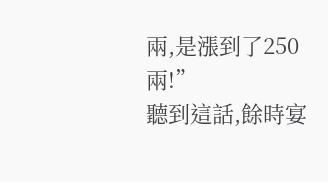兩,是漲到了250兩!”
聽到這話,餘時宴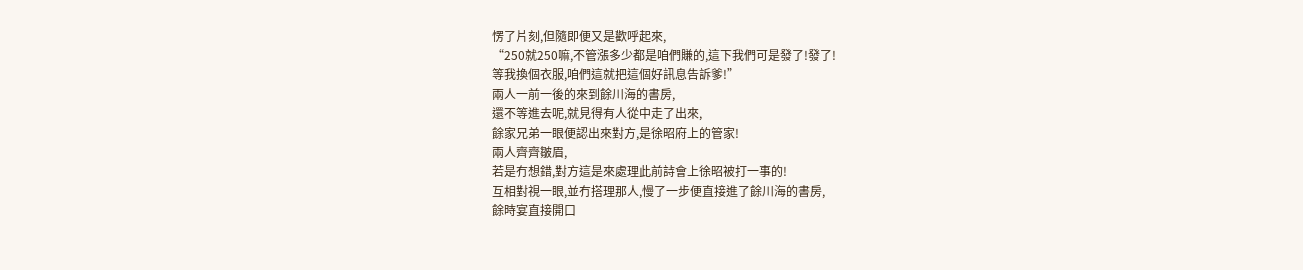愣了片刻,但隨即便又是歡呼起來,
“250就250嘛,不管漲多少都是咱們賺的,這下我們可是發了!發了!
等我換個衣服,咱們這就把這個好訊息告訴爹!”
兩人一前一後的來到餘川海的書房,
還不等進去呢,就見得有人從中走了出來,
餘家兄弟一眼便認出來對方,是徐昭府上的管家!
兩人齊齊皺眉,
若是冇想錯,對方這是來處理此前詩會上徐昭被打一事的!
互相對視一眼,並冇搭理那人,慢了一步便直接進了餘川海的書房,
餘時宴直接開口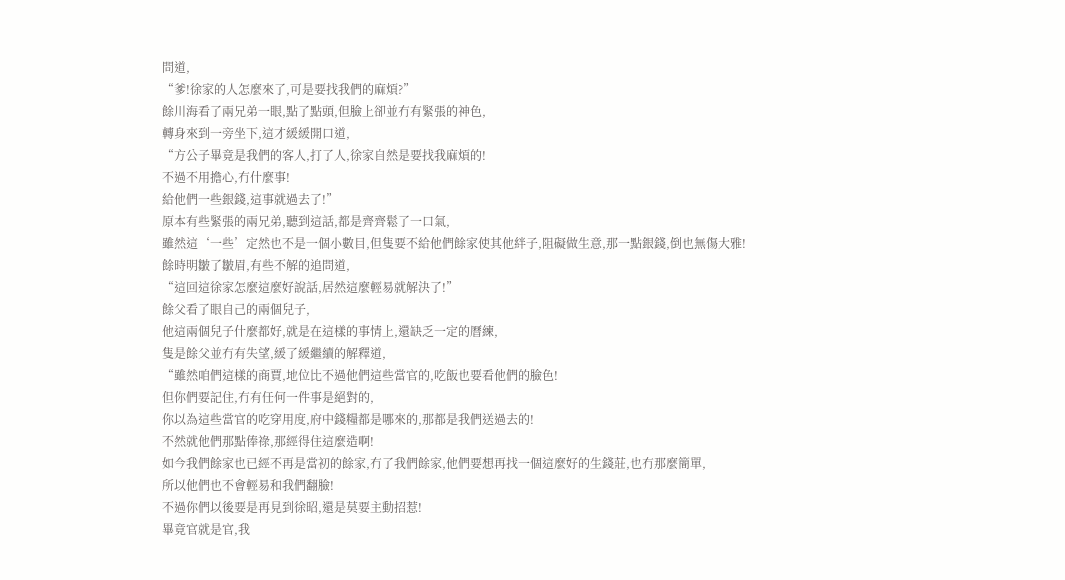問道,
“爹!徐家的人怎麼來了,可是要找我們的麻煩?”
餘川海看了兩兄弟一眼,點了點頭,但臉上卻並冇有緊張的神色,
轉身來到一旁坐下,這才緩緩開口道,
“方公子畢竟是我們的客人,打了人,徐家自然是要找我麻煩的!
不過不用擔心,冇什麼事!
給他們一些銀錢,這事就過去了!”
原本有些緊張的兩兄弟,聽到這話,都是齊齊鬆了一口氣,
雖然這‘一些’定然也不是一個小數目,但隻要不給他們餘家使其他絆子,阻礙做生意,那一點銀錢,倒也無傷大雅!
餘時明皺了皺眉,有些不解的追問道,
“這回這徐家怎麼這麼好說話,居然這麼輕易就解決了!”
餘父看了眼自己的兩個兒子,
他這兩個兒子什麼都好,就是在這樣的事情上,還缺乏一定的曆練,
隻是餘父並冇有失望,緩了緩繼續的解釋道,
“雖然咱們這樣的商賈,地位比不過他們這些當官的,吃飯也要看他們的臉色!
但你們要記住,冇有任何一件事是絕對的,
你以為這些當官的吃穿用度,府中錢糧都是哪來的,那都是我們送過去的!
不然就他們那點俸祿,那經得住這麼造啊!
如今我們餘家也已經不再是當初的餘家,冇了我們餘家,他們要想再找一個這麼好的生錢莊,也冇那麼簡單,
所以他們也不會輕易和我們翻臉!
不過你們以後要是再見到徐昭,還是莫要主動招惹!
畢竟官就是官,我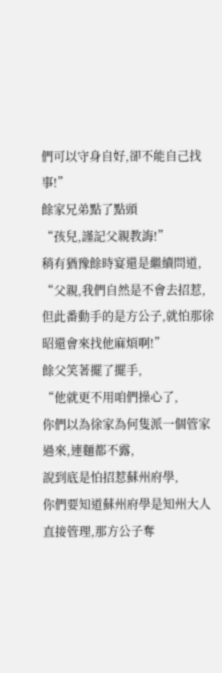們可以守身自好,卻不能自己找事!”
餘家兄弟點了點頭
“孩兒,謹記父親教誨!”
稍有猶豫餘時宴還是繼續問道,
“父親,我們自然是不會去招惹,但此番動手的是方公子,就怕那徐昭還會來找他麻煩啊!”
餘父笑著擺了擺手,
“他就更不用咱們操心了,
你們以為徐家為何隻派一個管家過來,連麵都不露,
說到底是怕招惹蘇州府學,
你們要知道蘇州府學是知州大人直接管理,那方公子奪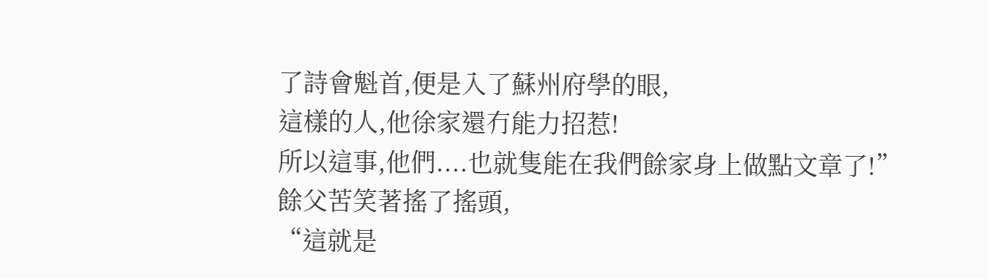了詩會魁首,便是入了蘇州府學的眼,
這樣的人,他徐家還冇能力招惹!
所以這事,他們....也就隻能在我們餘家身上做點文章了!”
餘父苦笑著搖了搖頭,
“這就是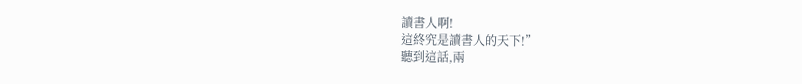讀書人啊!
這終究是讀書人的天下!”
聽到這話,兩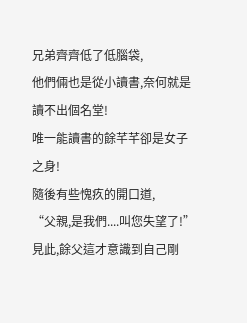兄弟齊齊低了低腦袋,
他們倆也是從小讀書,奈何就是讀不出個名堂!
唯一能讀書的餘芊芊卻是女子之身!
隨後有些愧疚的開口道,
“父親,是我們....叫您失望了!”
見此,餘父這才意識到自己剛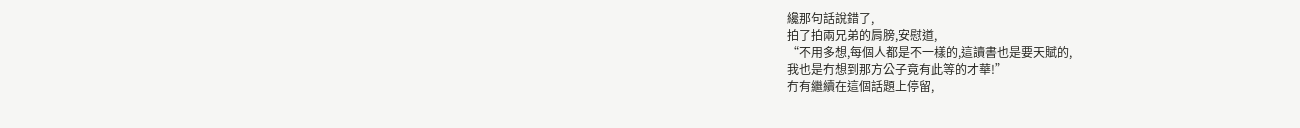纔那句話說錯了,
拍了拍兩兄弟的肩膀,安慰道,
“不用多想,每個人都是不一樣的,這讀書也是要天賦的,
我也是冇想到那方公子竟有此等的才華!”
冇有繼續在這個話題上停留,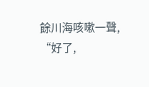餘川海咳嗽一聲,
“好了,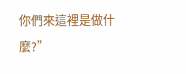你們來這裡是做什麼?”